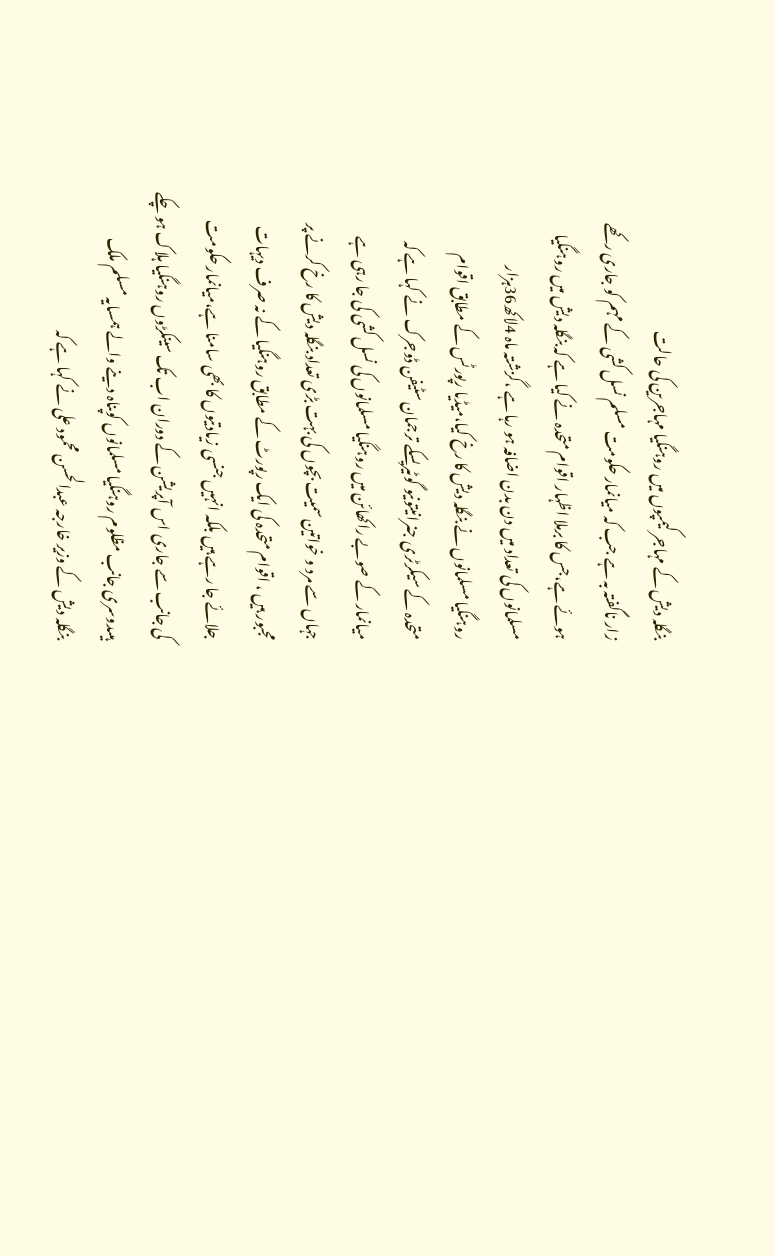بنگلہ دیش کے مہاجر کیمپوں میں روہنگیا مہاجرین کی حالت
زار ناگفتہ بہ ہے جب کہ میانمار حکومت مسلم نسل کشی کے مہم کو جاری رکھے
ہوئے ہے،جس کا برملا اظہار اقوام متحدہ نے کیا ہے کہ بنگلہ دیش میں روہنگیا
مسلمانوں کی تعداد میں دن بدن اضافہ ہو رہا ہے ،گزشتہ ماہ 4لاکھ36ہزار
روہنگیا مسلمانوں نے بنگلہ دیش کا رخ کیا،میڈیا رپورٹس کے مطابق اقوام
متحدہ کے سیکرٹری جنرانیتونیو گوٹیریسکے ترجمان سٹیفن ڈوجرک نے کہا ہے کہ
میانمار کے صوبے راکھائن میں روہنگیا مسلمانوں کی نسل کشی کی جا رہی ہے
جہاں سے مرد و خواتین سمیت بچوں کی بہت بڑی تعداد بنگلہ دیش کا رخ کرنے پر
مجبور ہیں ، اقوام متحدہ کی ایک رپورٹ کے مطابق روہنگیا کے نہ صرف دیہات
جلائے جا رہے ہیں بلکہ انہیں جنسی زیادتیوں کا بھی سامنا ہے،میانمار حکومت
کی جانب سے جاری اس آپریشن کے دوران اب تک سینکڑوں روہنگیا ہلاک ہو چکے
ہیںدوسری جانب مظلوم روہنگیا مسلمانوں کوپناہ دینے والے ہمسایہ مسلم ملک
بنگلہ دیش کے وزیر خارجہ عبدالحسن محمود علی نے کہا ہے کہ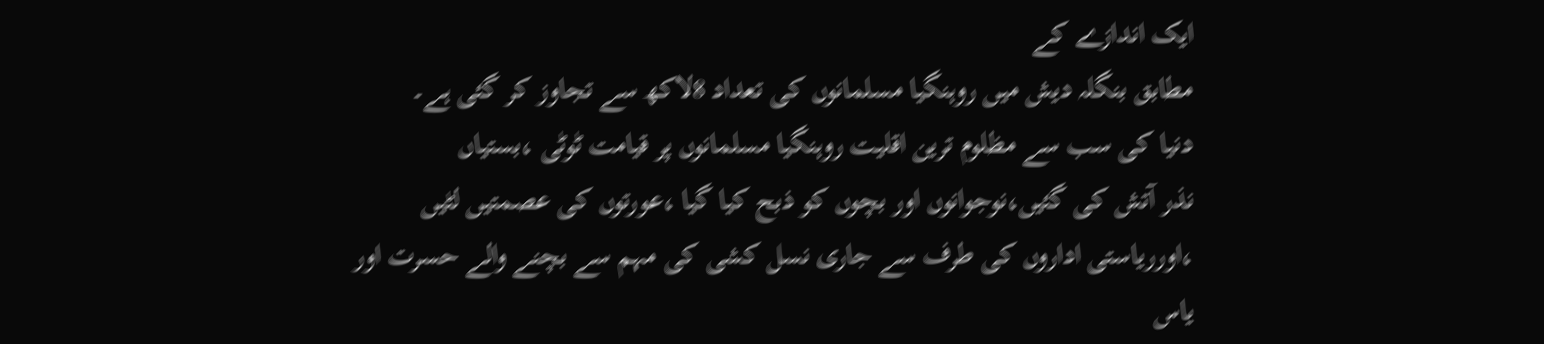ایک اندازے کے
مطابق بنگلہ دیش میں روہنگیا مسلمانوں کی تعداد 8لاکھ سے تجاوز کر گئی ہے۔
دنیا کی سب سے مظلوم ترین اقلیت روہنگیا مسلمانوں پر قیامت ٹوٹی ،بستیاں
نذر آتش کی گئیں،نوجوانوں اور بچوں کو ذبح کیا گیا ،عورتوں کی عصمتیں لٹیں
،اورریاستی اداروں کی طرف سے جاری نسل کشی کی مہم سے بچنے والے حسرت اور
یاس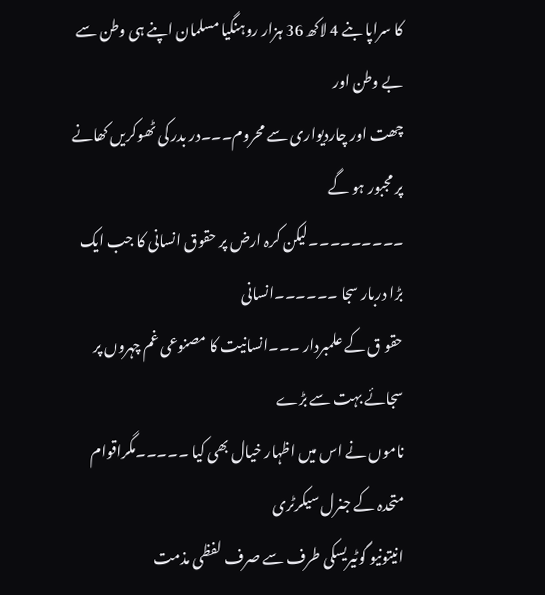کا سراپا بنے 4 لاکھ 36 ہزار روہنگیا مسلمان اپنے ہی وطن سے بے وطن اور
چھت اور چاردیواری سے محروم۔۔۔در بدر کی ٹھوکریں کھانے پر مجبور ہو گے
۔۔۔۔۔۔۔۔۔لیکن کرہ ارض پر حقوق انسانی کا جب ایک بڑا دربار سجا ۔۔۔۔۔۔انسانی
حقو ق کے علمبردار ۔۔۔انسانیت کا مصنوعی غم چہروں پر سجائے بہت سے بڑے
ناموں نے اس میں اظہار خیال بھی کیا ۔۔۔۔۔مگراقوام متحدہ کے جنرل سیکرٹری
انیتونیو گوٹیریسکی طرف سے صرف لفظی مذمت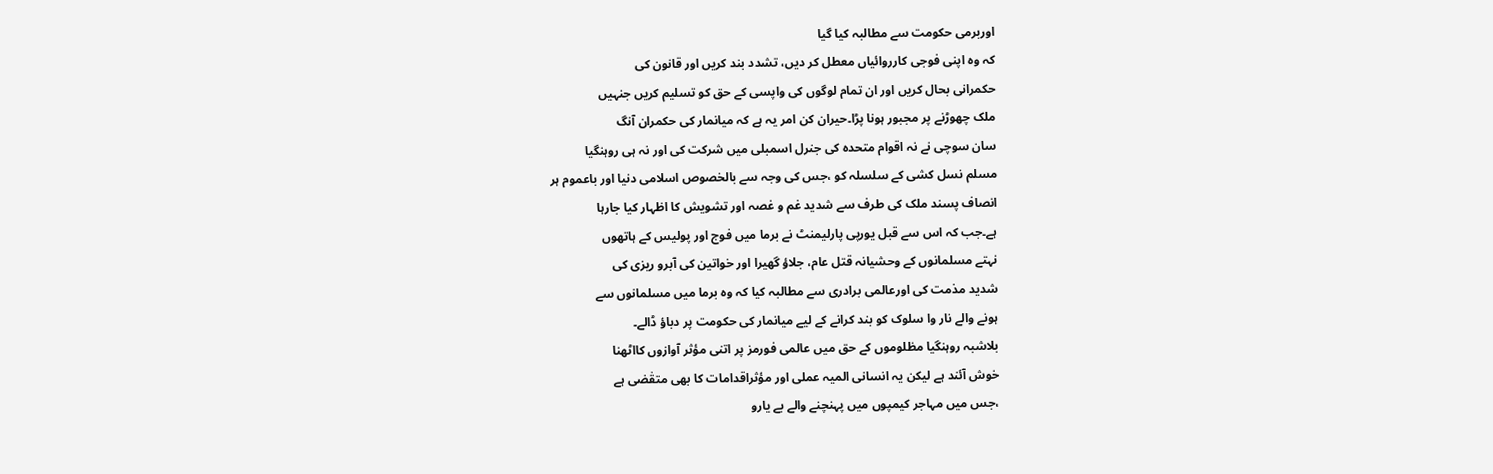اوربرمی حکومت سے مطالبہ کیا گیا
کہ وہ اپنی فوجی کارروائیاں معطل کر دیں، تشدد بند کریں اور قانون کی
حکمرانی بحال کریں اور ان تمام لوگوں کی واپسی کے حق کو تسلیم کریں جنہیں
ملک چھوڑنے پر مجبور ہونا پڑا۔حیران کن امر یہ ہے کہ میانمار کی حکمران آنگ
سان سوچی نے نہ اقوام متحدہ کی جنرل اسمبلی میں شرکت کی اور نہ ہی روہنگیا
مسلم نسل کشی کے سلسلہ کو ،جس کی وجہ سے بالخصوص اسلامی دنیا اور باعموم ہر
انصاف پسند ملک کی طرف سے شدید غم و غصہ اور تشویش کا اظہار کیا جارہا
ہے۔جب کہ اس سے قبل یورپی پارلیمنٹ نے برما میں فوج اور پولیس کے ہاتھوں
نہتے مسلمانوں کے وحشیانہ قتل عام، جلاؤ گھیرا اور خواتین کی آبرو ریزی کی
شدید مذمت کی اورعالمی برادری سے مطالبہ کیا کہ وہ برما میں مسلمانوں سے
ہونے والے نار وا سلوک کو بند کرانے کے لیے میانمار کی حکومت پر دباؤ ڈالے۔
بلاشبہ روہنگیا مظلوموں کے حق میں عالمی فورمز پر اتنی مؤثر آوازوں کااٹھنا
خوش آئند ہے لیکن یہ انسانی المیہ عملی اور مؤثراقدامات کا بھی متقٰضی ہے
،جس میں مہاجر کیمپوں میں پہنچنے والے بے یارو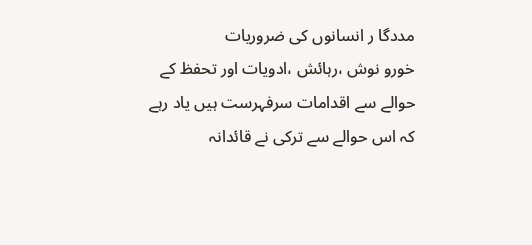مددگا ر انسانوں کی ضروریات
خورو نوش ،رہائش ،ادویات اور تحفظ کے حوالے سے اقدامات سرفہرست ہیں یاد رہے
کہ اس حوالے سے ترکی نے قائدانہ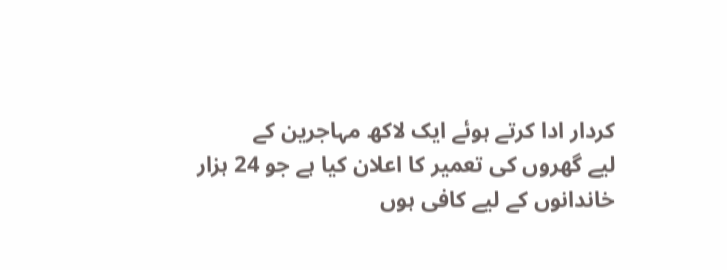کردار ادا کرتے ہوئے ایک لاکھ مہاجرین کے
لیے گھروں کی تعمیر کا اعلان کیا ہے جو 24 ہزار خاندانوں کے لیے کافی ہوں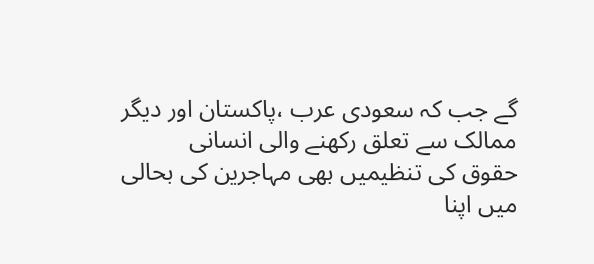گے جب کہ سعودی عرب ،پاکستان اور دیگر ممالک سے تعلق رکھنے والی انسانی
حقوق کی تنظیمیں بھی مہاجرین کی بحالی میں اپنا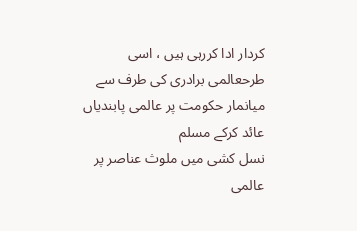کردار ادا کررہی ہیں ، اسی
طرحعالمی برادری کی طرف سے میانمار حکومت پر عالمی پابندیاں عائد کرکے مسلم
نسل کشی میں ملوث عناصر پر عالمی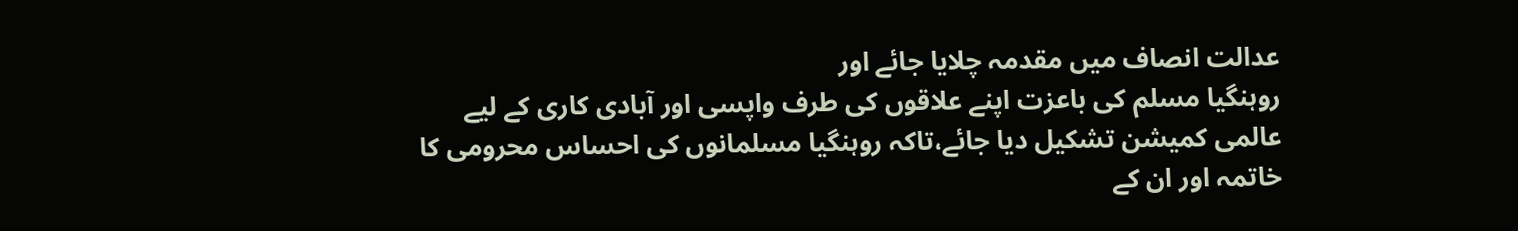عدالت انصاف میں مقدمہ چلایا جائے اور
روہنگیا مسلم کی باعزت اپنے علاقوں کی طرف واپسی اور آبادی کاری کے لیے
عالمی کمیشن تشکیل دیا جائے،تاکہ روہنگیا مسلمانوں کی احساس محرومی کا
خاتمہ اور ان کے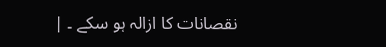نقصانات کا ازالہ ہو سکے ۔ |